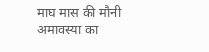माघ मास की मौनी अमावस्या का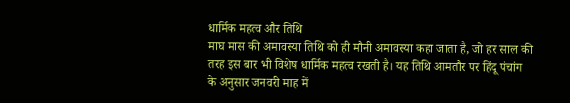धार्मिक महत्व और तिथि
माघ मास की अमावस्या तिथि को ही मौनी अमावस्या कहा जाता है, जो हर साल की तरह इस बार भी विशेष धार्मिक महत्व रखती है। यह तिथि आमतौर पर हिंदू पंचांग के अनुसार जनवरी माह में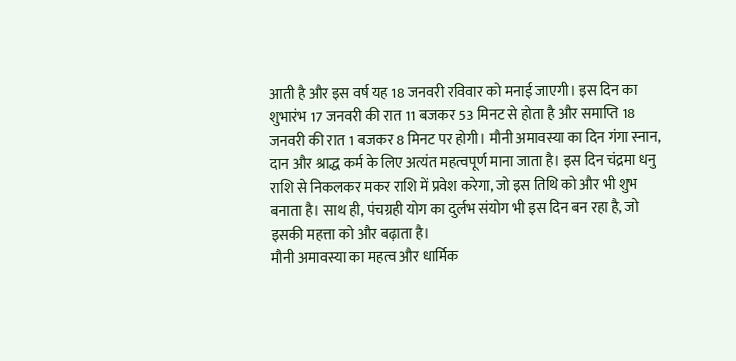आती है और इस वर्ष यह 18 जनवरी रविवार को मनाई जाएगी। इस दिन का शुभारंभ 17 जनवरी की रात 11 बजकर 53 मिनट से होता है और समाप्ति 18 जनवरी की रात 1 बजकर 8 मिनट पर होगी। मौनी अमावस्या का दिन गंगा स्नान, दान और श्राद्ध कर्म के लिए अत्यंत महत्वपूर्ण माना जाता है। इस दिन चंद्रमा धनु राशि से निकलकर मकर राशि में प्रवेश करेगा, जो इस तिथि को और भी शुभ बनाता है। साथ ही, पंचग्रही योग का दुर्लभ संयोग भी इस दिन बन रहा है, जो इसकी महत्ता को और बढ़ाता है।
मौनी अमावस्या का महत्व और धार्मिक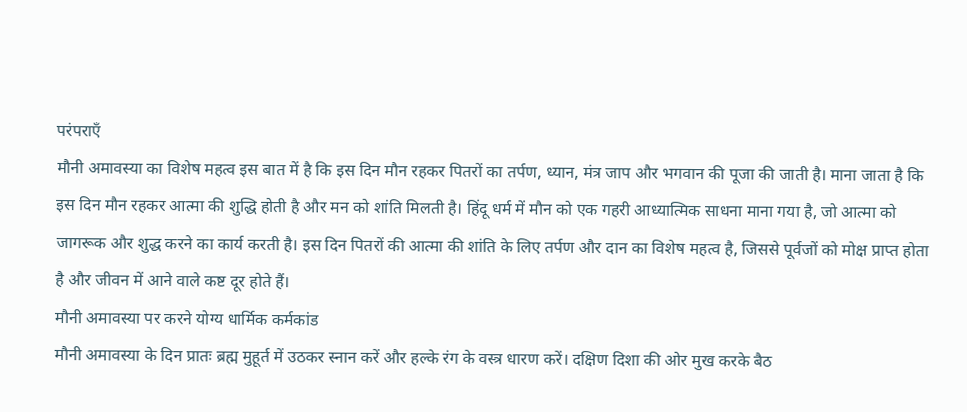परंपराएँ
मौनी अमावस्या का विशेष महत्व इस बात में है कि इस दिन मौन रहकर पितरों का तर्पण, ध्यान, मंत्र जाप और भगवान की पूजा की जाती है। माना जाता है कि इस दिन मौन रहकर आत्मा की शुद्धि होती है और मन को शांति मिलती है। हिंदू धर्म में मौन को एक गहरी आध्यात्मिक साधना माना गया है, जो आत्मा को जागरूक और शुद्ध करने का कार्य करती है। इस दिन पितरों की आत्मा की शांति के लिए तर्पण और दान का विशेष महत्व है, जिससे पूर्वजों को मोक्ष प्राप्त होता है और जीवन में आने वाले कष्ट दूर होते हैं।
मौनी अमावस्या पर करने योग्य धार्मिक कर्मकांड
मौनी अमावस्या के दिन प्रातः ब्रह्म मुहूर्त में उठकर स्नान करें और हल्के रंग के वस्त्र धारण करें। दक्षिण दिशा की ओर मुख करके बैठ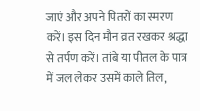जाएं और अपने पितरों का स्मरण करें। इस दिन मौन व्रत रखकर श्रद्धा से तर्पण करें। तांबे या पीतल के पात्र में जल लेकर उसमें काले तिल,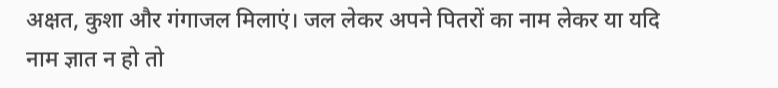अक्षत, कुशा और गंगाजल मिलाएं। जल लेकर अपने पितरों का नाम लेकर या यदि नाम ज्ञात न हो तो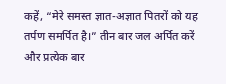कहें, “मेरे समस्त ज्ञात-अज्ञात पितरों को यह तर्पण समर्पित है।” तीन बार जल अर्पित करें और प्रत्येक बार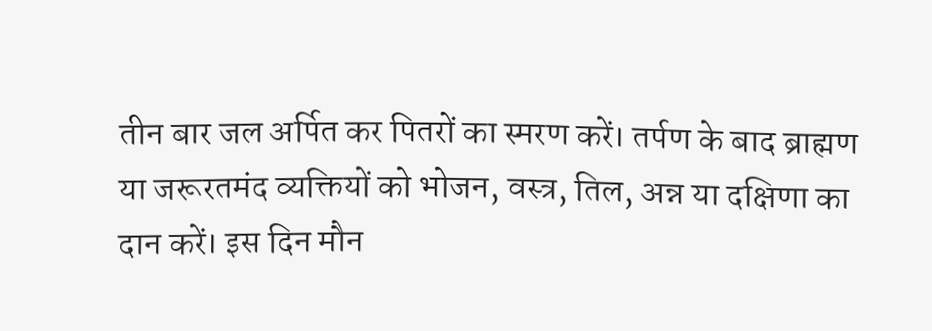तीन बार जल अर्पित कर पितरों का स्मरण करें। तर्पण के बाद ब्राह्मण या जरूरतमंद व्यक्तियों को भोजन, वस्त्र, तिल, अन्न या दक्षिणा का दान करें। इस दिन मौन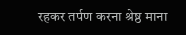रहकर तर्पण करना श्रेष्ठ माना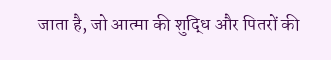जाता है, जो आत्मा की शुद्धि और पितरों की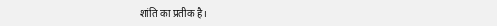शांति का प्रतीक है।